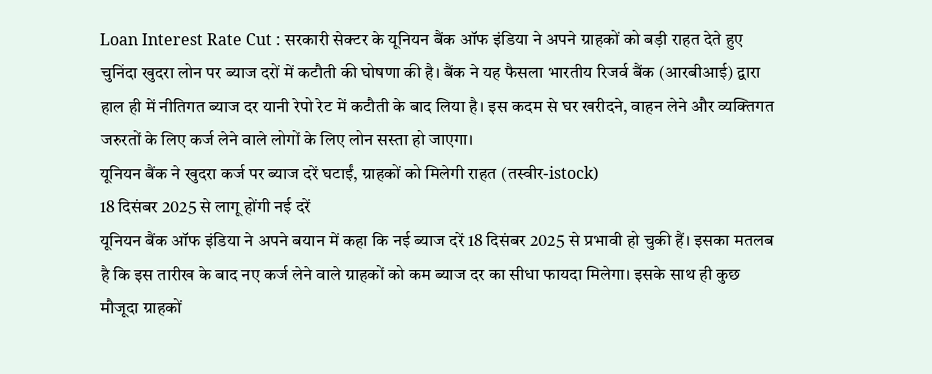Loan Interest Rate Cut : सरकारी सेक्टर के यूनियन बैंक ऑफ इंडिया ने अपने ग्राहकों को बड़ी राहत देते हुए चुनिंदा खुदरा लोन पर ब्याज दरों में कटौती की घोषणा की है। बैंक ने यह फैसला भारतीय रिजर्व बैंक (आरबीआई) द्वारा हाल ही में नीतिगत ब्याज दर यानी रेपो रेट में कटौती के बाद लिया है। इस कदम से घर खरीदने, वाहन लेने और व्यक्तिगत जरुरतों के लिए कर्ज लेने वाले लोगों के लिए लोन सस्ता हो जाएगा।
यूनियन बैंक ने खुदरा कर्ज पर ब्याज दरें घटाईं, ग्राहकों को मिलेगी राहत (तस्वीर-istock)
18 दिसंबर 2025 से लागू होंगी नई दरें
यूनियन बैंक ऑफ इंडिया ने अपने बयान में कहा कि नई ब्याज दरें 18 दिसंबर 2025 से प्रभावी हो चुकी हैं। इसका मतलब है कि इस तारीख के बाद नए कर्ज लेने वाले ग्राहकों को कम ब्याज दर का सीधा फायदा मिलेगा। इसके साथ ही कुछ मौजूदा ग्राहकों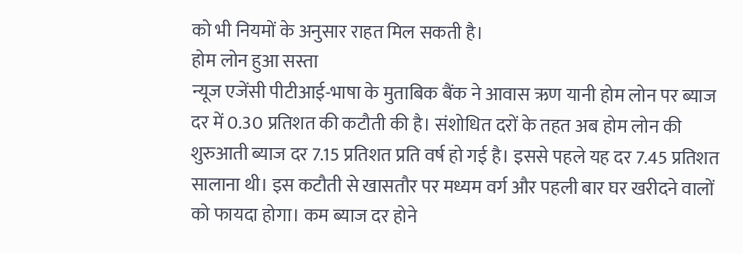को भी नियमों के अनुसार राहत मिल सकती है।
होम लोन हुआ सस्ता
न्यूज एजेंसी पीटीआई-भाषा के मुताबिक बैंक ने आवास ऋण यानी होम लोन पर ब्याज दर में 0.30 प्रतिशत की कटौती की है। संशोधित दरों के तहत अब होम लोन की शुरुआती ब्याज दर 7.15 प्रतिशत प्रति वर्ष हो गई है। इससे पहले यह दर 7.45 प्रतिशत सालाना थी। इस कटौती से खासतौर पर मध्यम वर्ग और पहली बार घर खरीदने वालों को फायदा होगा। कम ब्याज दर होने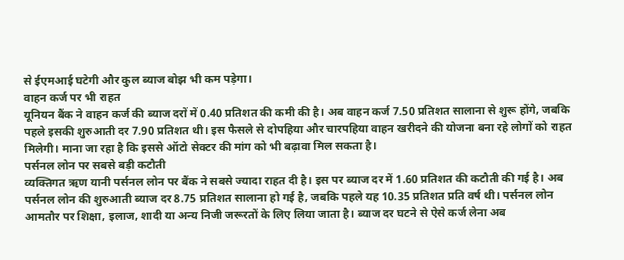से ईएमआई घटेगी और कुल ब्याज बोझ भी कम पड़ेगा।
वाहन कर्ज पर भी राहत
यूनियन बैंक ने वाहन कर्ज की ब्याज दरों में 0.40 प्रतिशत की कमी की है। अब वाहन कर्ज 7.50 प्रतिशत सालाना से शुरू होंगे, जबकि पहले इसकी शुरुआती दर 7.90 प्रतिशत थी। इस फैसले से दोपहिया और चारपहिया वाहन खरीदने की योजना बना रहे लोगों को राहत मिलेगी। माना जा रहा है कि इससे ऑटो सेक्टर की मांग को भी बढ़ावा मिल सकता है।
पर्सनल लोन पर सबसे बड़ी कटौती
व्यक्तिगत ऋण यानी पर्सनल लोन पर बैंक ने सबसे ज्यादा राहत दी है। इस पर ब्याज दर में 1.60 प्रतिशत की कटौती की गई है। अब पर्सनल लोन की शुरुआती ब्याज दर 8.75 प्रतिशत सालाना हो गई है, जबकि पहले यह 10.35 प्रतिशत प्रति वर्ष थी। पर्सनल लोन आमतौर पर शिक्षा, इलाज, शादी या अन्य निजी जरूरतों के लिए लिया जाता है। ब्याज दर घटने से ऐसे कर्ज लेना अब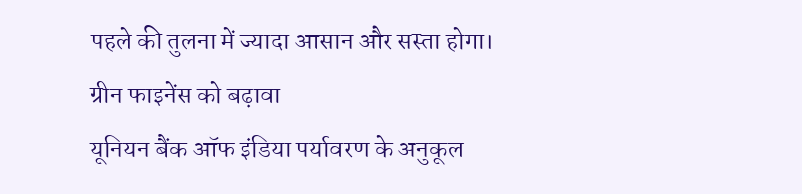पहले की तुलना में ज्यादा आसान और सस्ता होगा।
ग्रीन फाइनेंस को बढ़ावा
यूनियन बैंक ऑफ इंडिया पर्यावरण के अनुकूल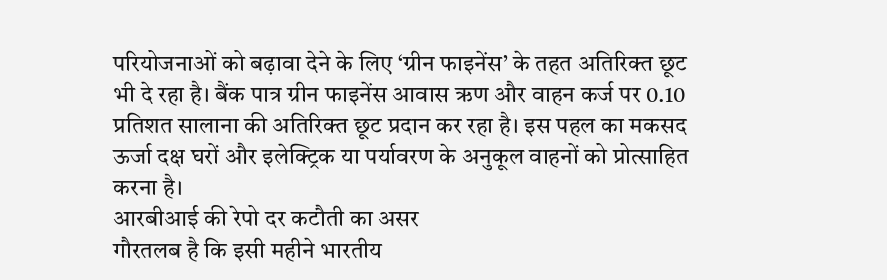परियोजनाओं को बढ़ावा देने के लिए ‘ग्रीन फाइनेंस’ के तहत अतिरिक्त छूट भी दे रहा है। बैंक पात्र ग्रीन फाइनेंस आवास ऋण और वाहन कर्ज पर 0.10 प्रतिशत सालाना की अतिरिक्त छूट प्रदान कर रहा है। इस पहल का मकसद ऊर्जा दक्ष घरों और इलेक्ट्रिक या पर्यावरण के अनुकूल वाहनों को प्रोत्साहित करना है।
आरबीआई की रेपो दर कटौती का असर
गौरतलब है कि इसी महीने भारतीय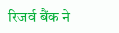रिजर्व बैंक ने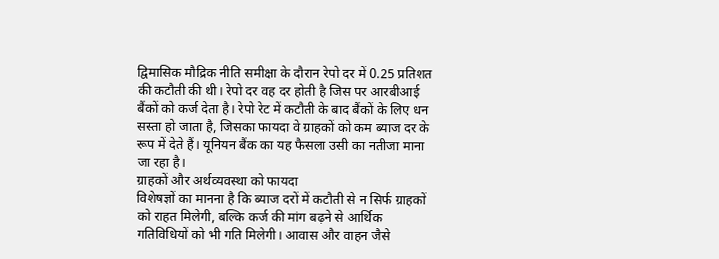द्विमासिक मौद्रिक नीति समीक्षा के दौरान रेपो दर में 0.25 प्रतिशत की कटौती की थी। रेपो दर वह दर होती है जिस पर आरबीआई बैंकों को कर्ज देता है। रेपो रेट में कटौती के बाद बैंकों के लिए धन सस्ता हो जाता है, जिसका फायदा वे ग्राहकों को कम ब्याज दर के रूप में देते हैं। यूनियन बैंक का यह फैसला उसी का नतीजा माना जा रहा है।
ग्राहकों और अर्थव्यवस्था को फायदा
विशेषज्ञों का मानना है कि ब्याज दरों में कटौती से न सिर्फ ग्राहकों को राहत मिलेगी, बल्कि कर्ज की मांग बढ़ने से आर्थिक गतिविधियों को भी गति मिलेगी। आवास और वाहन जैसे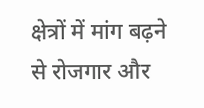क्षेत्रों में मांग बढ़ने से रोजगार और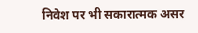निवेश पर भी सकारात्मक असर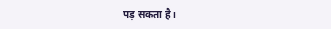पड़ सकता है।